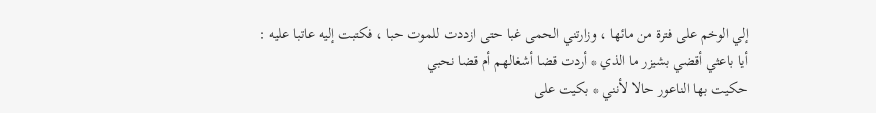إلي الوخم على فترة من مائها ، وزارتني الحمى غبا حتى ازددت للموت حبا ، فكتبت إليه عاتبا عليه :
أيا باعثي أقضي بشيزر ما الذي * أردت قضا أشغالهم أم قضا نحبي
حكيت بها الناعور حالا لأنني * بكيت على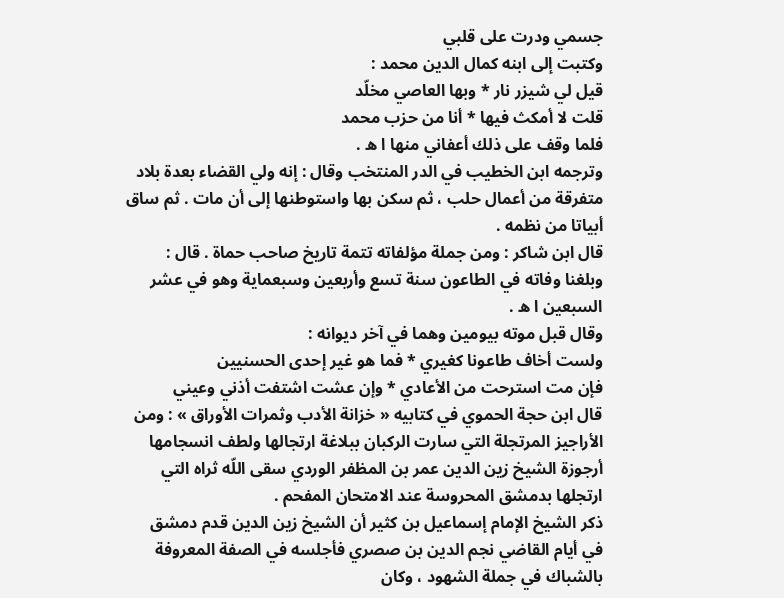جسمي ودرت على قلبي
وكتبت إلى ابنه كمال الدين محمد :
قيل لي شيزر نار * وبها العاصي مخلّد
قلت لا أمكث فيها * أنا من حزب محمد
فلما وقف على ذلك أعفاني منها ا ه .
وترجمه ابن الخطيب في الدر المنتخب وقال : إنه ولي القضاء بعدة بلاد متفرقة من أعمال حلب ، ثم سكن بها واستوطنها إلى أن مات . ثم ساق أبياتا من نظمه .
قال ابن شاكر : ومن جملة مؤلفاته تتمة تاريخ صاحب حماة . قال : وبلغنا وفاته في الطاعون سنة تسع وأربعين وسبعماية وهو في عشر السبعين ا ه .
وقال قبل موته بيومين وهما في آخر ديوانه :
ولست أخاف طاعونا كغيري * فما هو غير إحدى الحسنيين
فإن مت استرحت من الأعادي * وإن عشت اشتفت أذني وعيني
قال ابن حجة الحموي في كتابيه « خزانة الأدب وثمرات الأوراق » : ومن الأراجيز المرتجلة التي سارت الركبان ببلاغة ارتجالها ولطف انسجامها أرجوزة الشيخ زين الدين عمر بن المظفر الوردي سقى اللّه ثراه التي ارتجلها بدمشق المحروسة عند الامتحان المفحم .
ذكر الشيخ الإمام إسماعيل بن كثير أن الشيخ زين الدين قدم دمشق في أيام القاضي نجم الدين بن صصري فأجلسه في الصفة المعروفة بالشباك في جملة الشهود ، وكان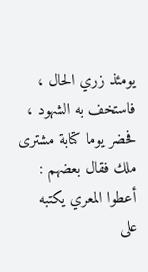يومئذ زري الحال ، فاستخف به الشهود ، فحضر يوما كتابة مشترى ملك فقال بعضهم : أعطوا المعري يكتبه على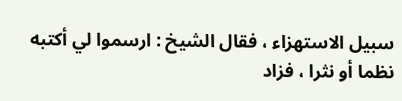سبيل الاستهزاء ، فقال الشيخ : ارسموا لي أكتبه نظما أو نثرا ، فزاد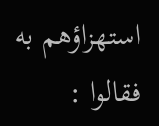استهزاؤهم به فقالوا :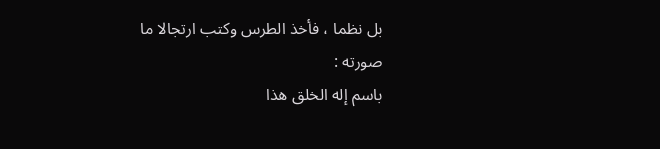بل نظما ، فأخذ الطرس وكتب ارتجالا ما صورته :
باسم إله الخلق هذا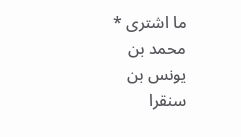ما اشترى * محمد بن يونس بن سنقرا